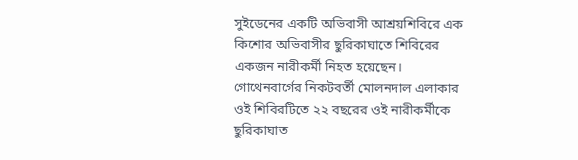সুইডেনের একটি অভিবাসী আশ্রয়শিবিরে এক কিশোর অভিবাসীর ছুরিকাঘাতে শিবিরের একজন নারীকর্মী নিহত হয়েছেন। গোথেনবার্গের নিকটবর্তী মোলনদাল এলাকার ওই শিবিরটিতে ২২ বছরের ওই নারীকর্মীকে ছুরিকাঘাত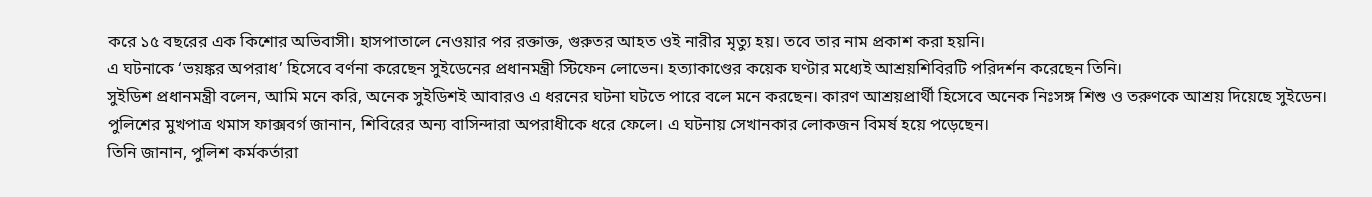করে ১৫ বছরের এক কিশোর অভিবাসী। হাসপাতালে নেওয়ার পর রক্তাক্ত, গুরুতর আহত ওই নারীর মৃত্যু হয়। তবে তার নাম প্রকাশ করা হয়নি।
এ ঘটনাকে ‘ভয়ঙ্কর অপরাধ’ হিসেবে বর্ণনা করেছেন সুইডেনের প্রধানমন্ত্রী স্টিফেন লোভেন। হত্যাকাণ্ডের কয়েক ঘণ্টার মধ্যেই আশ্রয়শিবিরটি পরিদর্শন করেছেন তিনি।
সুইডিশ প্রধানমন্ত্রী বলেন, আমি মনে করি, অনেক সুইডিশই আবারও এ ধরনের ঘটনা ঘটতে পারে বলে মনে করছেন। কারণ আশ্রয়প্রার্থী হিসেবে অনেক নিঃসঙ্গ শিশু ও তরুণকে আশ্রয় দিয়েছে সুইডেন।
পুলিশের মুখপাত্র থমাস ফাক্সবর্গ জানান, শিবিরের অন্য বাসিন্দারা অপরাধীকে ধরে ফেলে। এ ঘটনায় সেখানকার লোকজন বিমর্ষ হয়ে পড়েছেন।
তিনি জানান, পুলিশ কর্মকর্তারা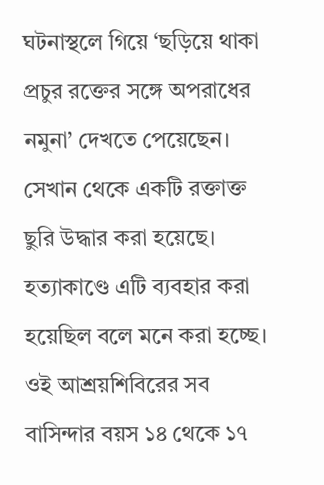ঘটনাস্থলে গিয়ে ‘ছড়িয়ে থাকা প্রচুর রক্তের সঙ্গে অপরাধের নমুনা’ দেখতে পেয়েছেন। সেখান থেকে একটি রক্তাক্ত ছুরি উদ্ধার করা হয়েছে। হত্যাকাণ্ডে এটি ব্যবহার করা হয়েছিল বলে মনে করা হচ্ছে।
ওই আশ্রয়শিবিরের সব বাসিন্দার বয়স ১৪ থেকে ১৭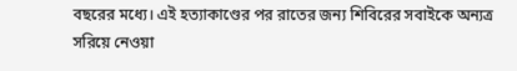বছরের মধ্যে। এই হত্যাকাণ্ডের পর রাতের জন্য শিবিরের সবাইকে অন্যত্র সরিয়ে নেওয়া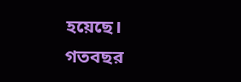হয়েছে।
গতবছর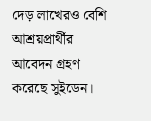দেড় লাখেরও বেশি আশ্রয়প্রার্থীর আবেদন গ্রহণ করেছে সুইডেন।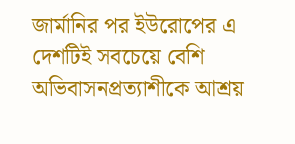জার্মানির পর ইউরোপের এ দেশটিই সবচেয়ে বেশি অভিবাসনপ্রত্যাশীকে আশ্রয়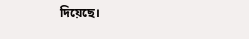দিয়েছে।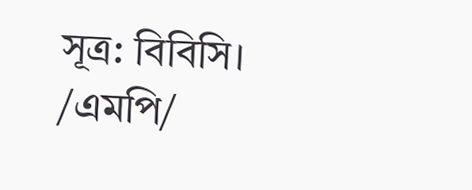সূত্র: বিবিসি।
/এমপি/